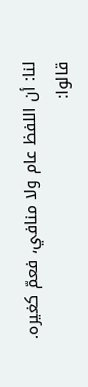لنا: أن اللفظ عام ولا منافي، فعمّ كغيره.
قالوا: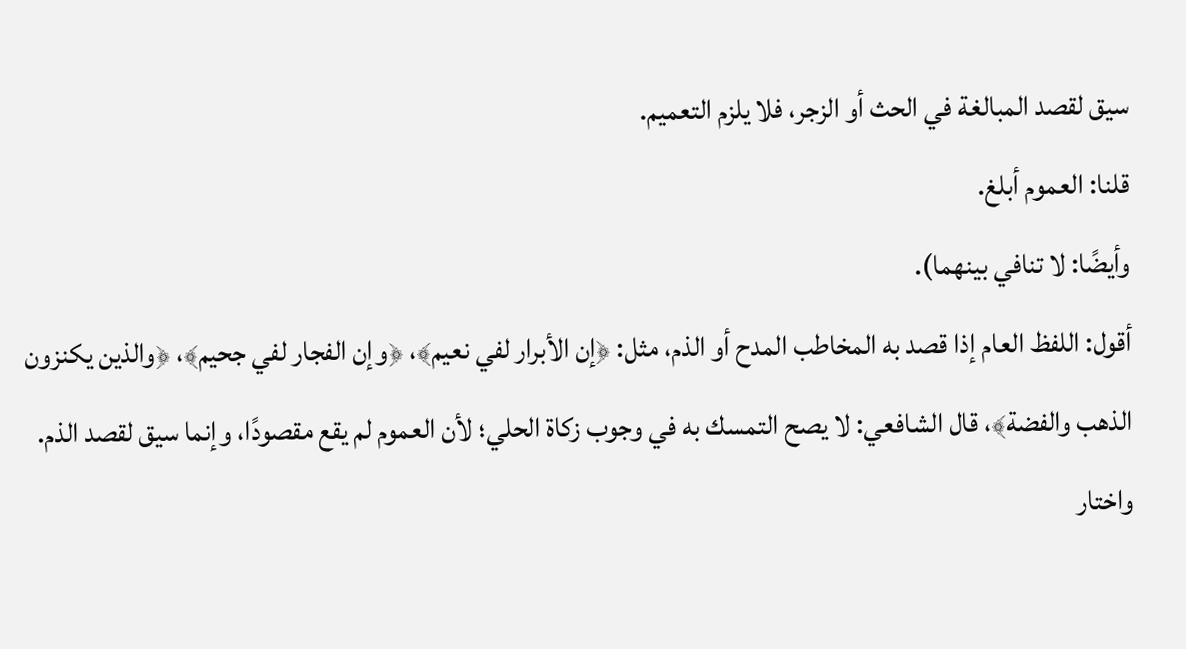سيق لقصد المبالغة في الحث أو الزجر، فلا يلزم التعميم.
قلنا: العموم أبلغ.
وأيضًا: لا تنافي بينهما).
أقول: اللفظ العام إذا قصد به المخاطب المدح أو الذم، مثل: ﴿إن الأبرار لفي نعيم﴾، ﴿وإن الفجار لفي جحيم﴾، ﴿والذين يكنزون الذهب والفضة﴾، قال الشافعي: لا يصح التمسك به في وجوب زكاة الحلي؛ لأن العموم لم يقع مقصودًا، وإنما سيق لقصد الذم.
واختار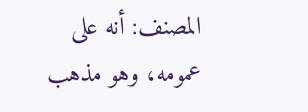المصنف: أنه على عمومه، وهو مذهب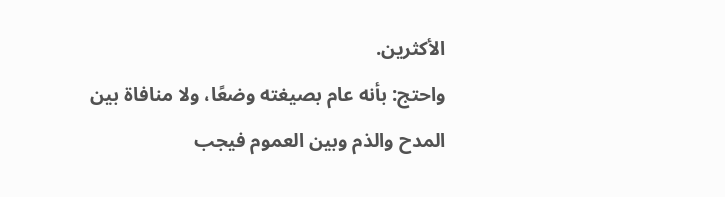الأكثرين.
واحتج: بأنه عام بصيغته وضعًا، ولا منافاة بين المدح والذم وبين العموم فيجب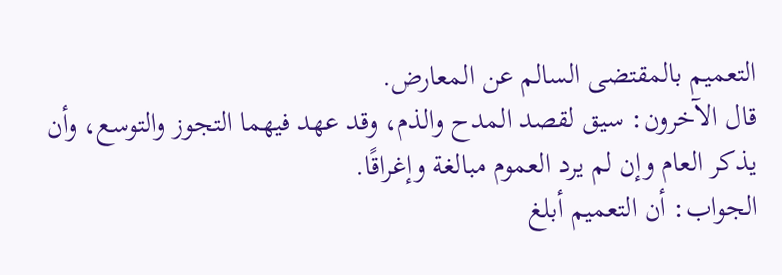التعميم بالمقتضى السالم عن المعارض.
قال الآخرون: سيق لقصد المدح والذم، وقد عهد فيهما التجوز والتوسع، وأن يذكر العام وإن لم يرد العموم مبالغة وإغراقًا.
الجواب: أن التعميم أبلغ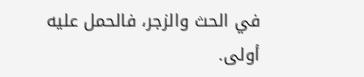في الحث والزجر، فالحمل عليه أولى.